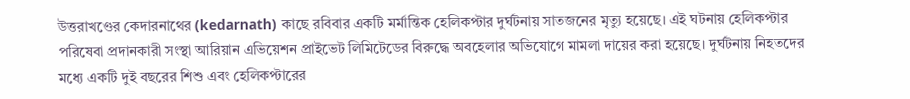উত্তরাখণ্ডের কেদারনাথের (kedarnath) কাছে রবিবার একটি মর্মান্তিক হেলিকপ্টার দুর্ঘটনায় সাতজনের মৃত্যু হয়েছে। এই ঘটনায় হেলিকপ্টার পরিষেবা প্রদানকারী সংস্থা আরিয়ান এভিয়েশন প্রাইভেট লিমিটেডের বিরুদ্ধে অবহেলার অভিযোগে মামলা দায়ের করা হয়েছে। দুর্ঘটনায় নিহতদের মধ্যে একটি দুই বছরের শিশু এবং হেলিকপ্টারের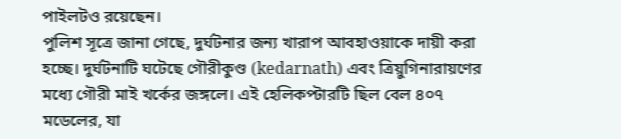পাইলটও রয়েছেন।
পুলিশ সূত্রে জানা গেছে, দুর্ঘটনার জন্য খারাপ আবহাওয়াকে দায়ী করা হচ্ছে। দুর্ঘটনাটি ঘটেছে গৌরীকুণ্ড (kedarnath) এবং ত্রিয়ুগিনারায়ণের মধ্যে গৌরী মাই খর্কের জঙ্গলে। এই হেলিকপ্টারটি ছিল বেল ৪০৭ মডেলের, যা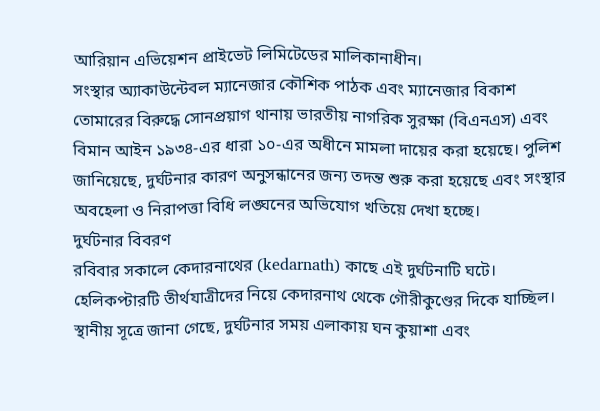আরিয়ান এভিয়েশন প্রাইভেট লিমিটেডের মালিকানাধীন।
সংস্থার অ্যাকাউন্টেবল ম্যানেজার কৌশিক পাঠক এবং ম্যানেজার বিকাশ তোমারের বিরুদ্ধে সোনপ্রয়াগ থানায় ভারতীয় নাগরিক সুরক্ষা (বিএনএস) এবং বিমান আইন ১৯৩৪-এর ধারা ১০-এর অধীনে মামলা দায়ের করা হয়েছে। পুলিশ জানিয়েছে, দুর্ঘটনার কারণ অনুসন্ধানের জন্য তদন্ত শুরু করা হয়েছে এবং সংস্থার অবহেলা ও নিরাপত্তা বিধি লঙ্ঘনের অভিযোগ খতিয়ে দেখা হচ্ছে।
দুর্ঘটনার বিবরণ
রবিবার সকালে কেদারনাথের (kedarnath) কাছে এই দুর্ঘটনাটি ঘটে। হেলিকপ্টারটি তীর্থযাত্রীদের নিয়ে কেদারনাথ থেকে গৌরীকুণ্ডের দিকে যাচ্ছিল। স্থানীয় সূত্রে জানা গেছে, দুর্ঘটনার সময় এলাকায় ঘন কুয়াশা এবং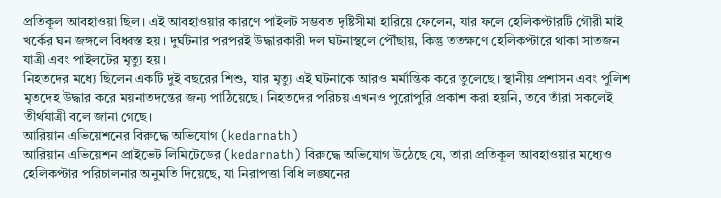প্রতিকূল আবহাওয়া ছিল। এই আবহাওয়ার কারণে পাইলট সম্ভবত দৃষ্টিসীমা হারিয়ে ফেলেন, যার ফলে হেলিকপ্টারটি গৌরী মাই খর্কের ঘন জঙ্গলে বিধ্বস্ত হয়। দুর্ঘটনার পরপরই উদ্ধারকারী দল ঘটনাস্থলে পৌঁছায়, কিন্তু ততক্ষণে হেলিকপ্টারে থাকা সাতজন যাত্রী এবং পাইলটের মৃত্যু হয়।
নিহতদের মধ্যে ছিলেন একটি দুই বছরের শিশু, যার মৃত্যু এই ঘটনাকে আরও মর্মান্তিক করে তুলেছে। স্থানীয় প্রশাসন এবং পুলিশ মৃতদেহ উদ্ধার করে ময়নাতদন্তের জন্য পাঠিয়েছে। নিহতদের পরিচয় এখনও পুরোপুরি প্রকাশ করা হয়নি, তবে তাঁরা সকলেই তীর্থযাত্রী বলে জানা গেছে।
আরিয়ান এভিয়েশনের বিরুদ্ধে অভিযোগ (kedarnath)
আরিয়ান এভিয়েশন প্রাইভেট লিমিটেডের (kedarnath) বিরুদ্ধে অভিযোগ উঠেছে যে, তারা প্রতিকূল আবহাওয়ার মধ্যেও হেলিকপ্টার পরিচালনার অনুমতি দিয়েছে, যা নিরাপত্তা বিধি লঙ্ঘনের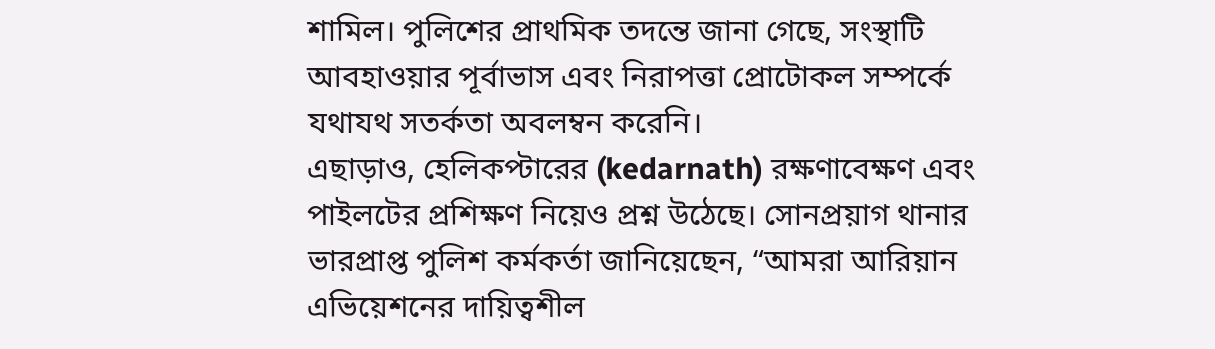শামিল। পুলিশের প্রাথমিক তদন্তে জানা গেছে, সংস্থাটি আবহাওয়ার পূর্বাভাস এবং নিরাপত্তা প্রোটোকল সম্পর্কে যথাযথ সতর্কতা অবলম্বন করেনি।
এছাড়াও, হেলিকপ্টারের (kedarnath) রক্ষণাবেক্ষণ এবং পাইলটের প্রশিক্ষণ নিয়েও প্রশ্ন উঠেছে। সোনপ্রয়াগ থানার ভারপ্রাপ্ত পুলিশ কর্মকর্তা জানিয়েছেন, “আমরা আরিয়ান এভিয়েশনের দায়িত্বশীল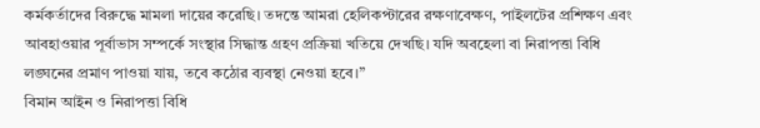কর্মকর্তাদের বিরুদ্ধে মামলা দায়ের করেছি। তদন্তে আমরা হেলিকপ্টারের রক্ষণাবেক্ষণ, পাইলটের প্রশিক্ষণ এবং আবহাওয়ার পূর্বাভাস সম্পর্কে সংস্থার সিদ্ধান্ত গ্রহণ প্রক্রিয়া খতিয়ে দেখছি। যদি অবহেলা বা নিরাপত্তা বিধি লঙ্ঘনের প্রমাণ পাওয়া যায়, তবে কঠোর ব্যবস্থা নেওয়া হবে।”
বিমান আইন ও নিরাপত্তা বিধি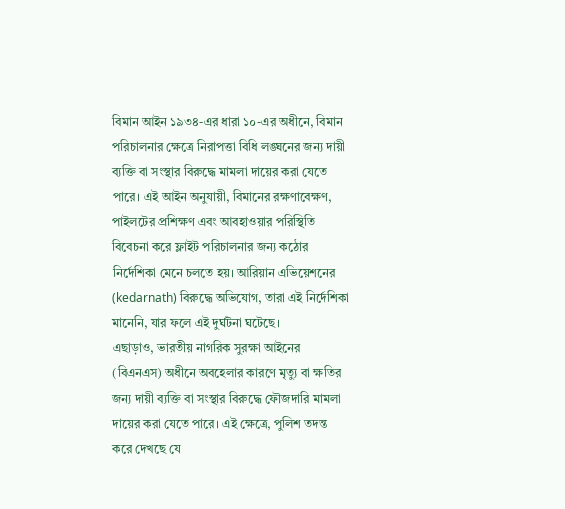বিমান আইন ১৯৩৪-এর ধারা ১০-এর অধীনে, বিমান পরিচালনার ক্ষেত্রে নিরাপত্তা বিধি লঙ্ঘনের জন্য দায়ী ব্যক্তি বা সংস্থার বিরুদ্ধে মামলা দায়ের করা যেতে পারে। এই আইন অনুযায়ী, বিমানের রক্ষণাবেক্ষণ, পাইলটের প্রশিক্ষণ এবং আবহাওয়ার পরিস্থিতি বিবেচনা করে ফ্লাইট পরিচালনার জন্য কঠোর নির্দেশিকা মেনে চলতে হয়। আরিয়ান এভিয়েশনের (kedarnath) বিরুদ্ধে অভিযোগ, তারা এই নির্দেশিকা মানেনি, যার ফলে এই দুর্ঘটনা ঘটেছে।
এছাড়াও, ভারতীয় নাগরিক সুরক্ষা আইনের (বিএনএস) অধীনে অবহেলার কারণে মৃত্যু বা ক্ষতির জন্য দায়ী ব্যক্তি বা সংস্থার বিরুদ্ধে ফৌজদারি মামলা দায়ের করা যেতে পারে। এই ক্ষেত্রে, পুলিশ তদন্ত করে দেখছে যে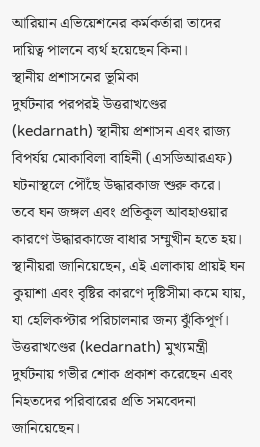আরিয়ান এভিয়েশনের কর্মকর্তারা তাদের দায়িত্ব পালনে ব্যর্থ হয়েছেন কিনা।
স্থানীয় প্রশাসনের ভূমিকা
দুর্ঘটনার পরপরই উত্তরাখণ্ডের (kedarnath) স্থানীয় প্রশাসন এবং রাজ্য বিপর্যয় মোকাবিলা বাহিনী (এসডিআরএফ) ঘটনাস্থলে পৌঁছে উদ্ধারকাজ শুরু করে। তবে ঘন জঙ্গল এবং প্রতিকূল আবহাওয়ার কারণে উদ্ধারকাজে বাধার সম্মুখীন হতে হয়। স্থানীয়রা জানিয়েছেন, এই এলাকায় প্রায়ই ঘন কুয়াশা এবং বৃষ্টির কারণে দৃষ্টিসীমা কমে যায়, যা হেলিকপ্টার পরিচালনার জন্য ঝুঁকিপূর্ণ।
উত্তরাখণ্ডের (kedarnath) মুখ্যমন্ত্রী দুর্ঘটনায় গভীর শোক প্রকাশ করেছেন এবং নিহতদের পরিবারের প্রতি সমবেদনা জানিয়েছেন।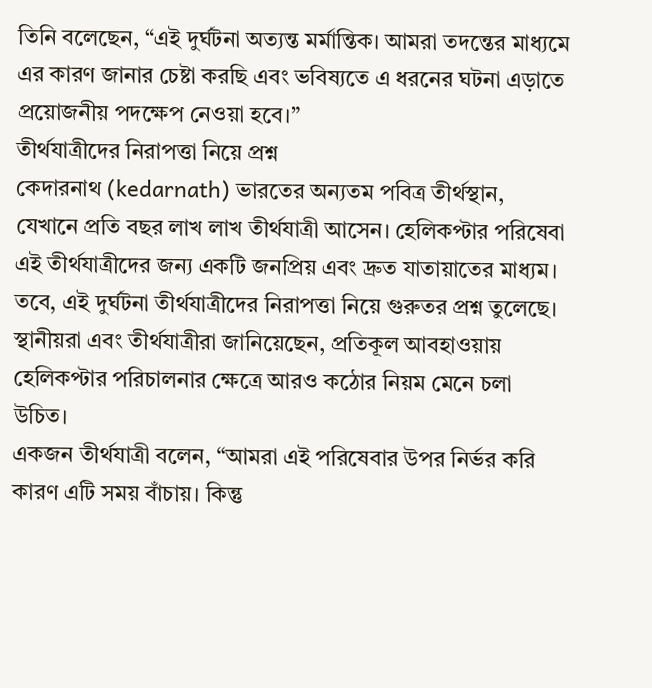তিনি বলেছেন, “এই দুর্ঘটনা অত্যন্ত মর্মান্তিক। আমরা তদন্তের মাধ্যমে এর কারণ জানার চেষ্টা করছি এবং ভবিষ্যতে এ ধরনের ঘটনা এড়াতে প্রয়োজনীয় পদক্ষেপ নেওয়া হবে।”
তীর্থযাত্রীদের নিরাপত্তা নিয়ে প্রশ্ন
কেদারনাথ (kedarnath) ভারতের অন্যতম পবিত্র তীর্থস্থান, যেখানে প্রতি বছর লাখ লাখ তীর্থযাত্রী আসেন। হেলিকপ্টার পরিষেবা এই তীর্থযাত্রীদের জন্য একটি জনপ্রিয় এবং দ্রুত যাতায়াতের মাধ্যম। তবে, এই দুর্ঘটনা তীর্থযাত্রীদের নিরাপত্তা নিয়ে গুরুতর প্রশ্ন তুলেছে। স্থানীয়রা এবং তীর্থযাত্রীরা জানিয়েছেন, প্রতিকূল আবহাওয়ায় হেলিকপ্টার পরিচালনার ক্ষেত্রে আরও কঠোর নিয়ম মেনে চলা উচিত।
একজন তীর্থযাত্রী বলেন, “আমরা এই পরিষেবার উপর নির্ভর করি কারণ এটি সময় বাঁচায়। কিন্তু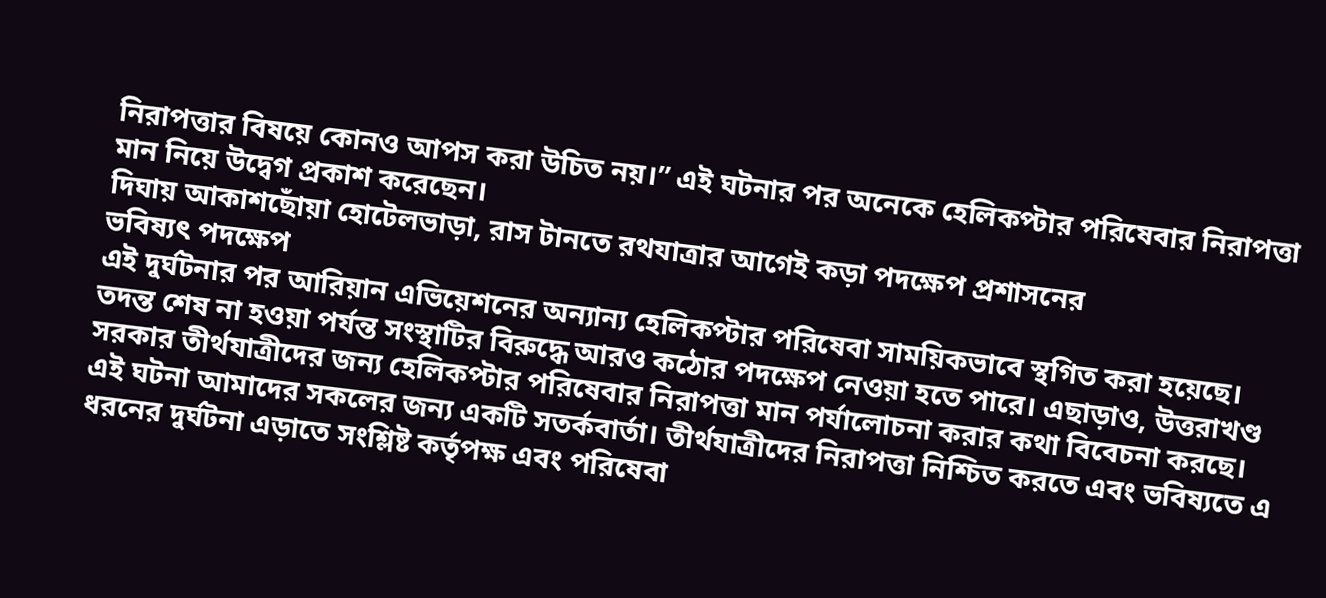নিরাপত্তার বিষয়ে কোনও আপস করা উচিত নয়।” এই ঘটনার পর অনেকে হেলিকপ্টার পরিষেবার নিরাপত্তা মান নিয়ে উদ্বেগ প্রকাশ করেছেন।
দিঘায় আকাশছোঁয়া হোটেলভাড়া, রাস টানতে রথযাত্রার আগেই কড়া পদক্ষেপ প্রশাসনের
ভবিষ্যৎ পদক্ষেপ
এই দুর্ঘটনার পর আরিয়ান এভিয়েশনের অন্যান্য হেলিকপ্টার পরিষেবা সাময়িকভাবে স্থগিত করা হয়েছে। তদন্ত শেষ না হওয়া পর্যন্ত সংস্থাটির বিরুদ্ধে আরও কঠোর পদক্ষেপ নেওয়া হতে পারে। এছাড়াও, উত্তরাখণ্ড সরকার তীর্থযাত্রীদের জন্য হেলিকপ্টার পরিষেবার নিরাপত্তা মান পর্যালোচনা করার কথা বিবেচনা করছে।
এই ঘটনা আমাদের সকলের জন্য একটি সতর্কবার্তা। তীর্থযাত্রীদের নিরাপত্তা নিশ্চিত করতে এবং ভবিষ্যতে এ ধরনের দুর্ঘটনা এড়াতে সংশ্লিষ্ট কর্তৃপক্ষ এবং পরিষেবা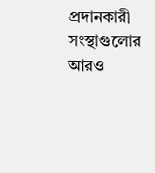প্রদানকারী সংস্থাগুলোর আরও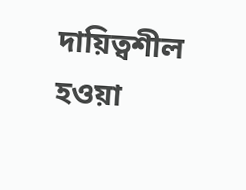দায়িত্বশীল হওয়া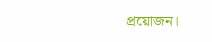প্রয়োজন।